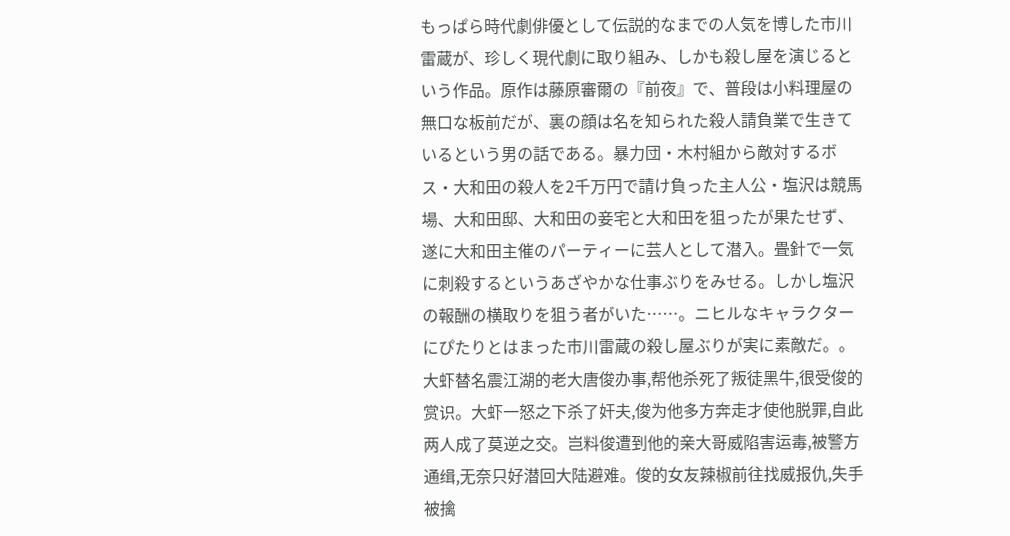もっぱら時代劇俳優として伝説的なまでの人気を博した市川雷蔵が、珍しく現代劇に取り組み、しかも殺し屋を演じるという作品。原作は藤原審爾の『前夜』で、普段は小料理屋の無口な板前だが、裏の顔は名を知られた殺人請負業で生きているという男の話である。暴力団・木村組から敵対するボス・大和田の殺人を2千万円で請け負った主人公・塩沢は競馬場、大和田邸、大和田の妾宅と大和田を狙ったが果たせず、遂に大和田主催のパーティーに芸人として潜入。畳針で一気に刺殺するというあざやかな仕事ぶりをみせる。しかし塩沢の報酬の横取りを狙う者がいた……。ニヒルなキャラクターにぴたりとはまった市川雷蔵の殺し屋ぶりが実に素敵だ。。大虾替名震江湖的老大唐俊办事,帮他杀死了叛徒黑牛,很受俊的赏识。大虾一怒之下杀了奸夫,俊为他多方奔走才使他脱罪,自此两人成了莫逆之交。岂料俊遭到他的亲大哥威陷害运毒,被警方通缉,无奈只好潜回大陆避难。俊的女友辣椒前往找威报仇,失手被擒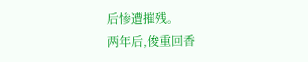后惨遭摧残。
两年后,俊重回香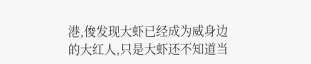港,俊发现大虾已经成为威身边的大红人,只是大虾还不知道当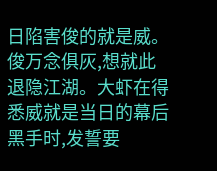日陷害俊的就是威。俊万念俱灰,想就此退隐江湖。大虾在得悉威就是当日的幕后黑手时,发誓要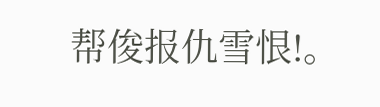帮俊报仇雪恨!。